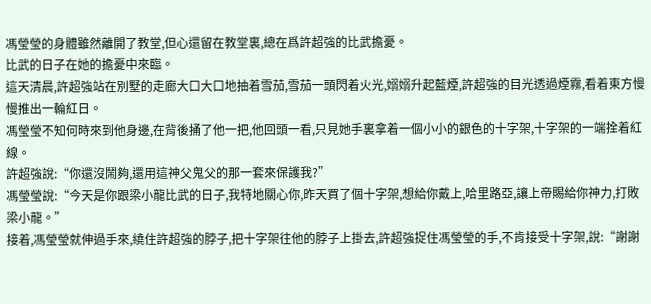馮瑩瑩的身體雖然離開了教堂,但心還留在教堂裏,總在爲許超強的比武擔憂。
比武的日子在她的擔憂中來臨。
這天清晨,許超強站在別墅的走廊大口大口地抽着雪茄,雪茄一頭閃着火光,嫋嫋升起藍煙,許超強的目光透過煙霧,看着東方慢慢推出一輪紅日。
馮瑩瑩不知何時來到他身邊,在背後捅了他一把,他回頭一看,只見她手裏拿着一個小小的銀色的十字架,十字架的一端拴着紅線。
許超強說:“你還沒鬧夠,還用這神父鬼父的那一套來保護我?”
馮瑩瑩說:“今天是你跟梁小龍比武的日子,我特地關心你,昨天買了個十字架,想給你戴上,哈里路亞,讓上帝賜給你神力,打敗梁小龍。”
接着,馮瑩瑩就伸過手來,繞住許超強的脖子,把十字架往他的脖子上掛去,許超強捉住馮瑩瑩的手,不肯接受十字架,說:“謝謝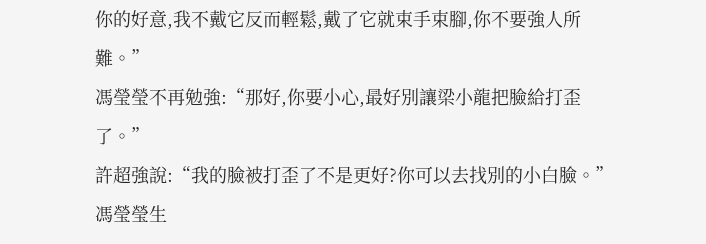你的好意,我不戴它反而輕鬆,戴了它就束手束腳,你不要強人所難。”
馮瑩瑩不再勉強:“那好,你要小心,最好別讓梁小龍把臉給打歪了。”
許超強說:“我的臉被打歪了不是更好?你可以去找別的小白臉。”
馮瑩瑩生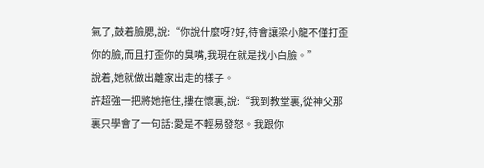氣了,鼓着臉腮,說:“你說什麼呀?好,待會讓梁小龍不僅打歪你的臉,而且打歪你的臭嘴,我現在就是找小白臉。”
說着,她就做出離家出走的樣子。
許超強一把將她拖住,摟在懷裏,說:“我到教堂裏,從神父那裏只學會了一句話:愛是不輕易發怒。我跟你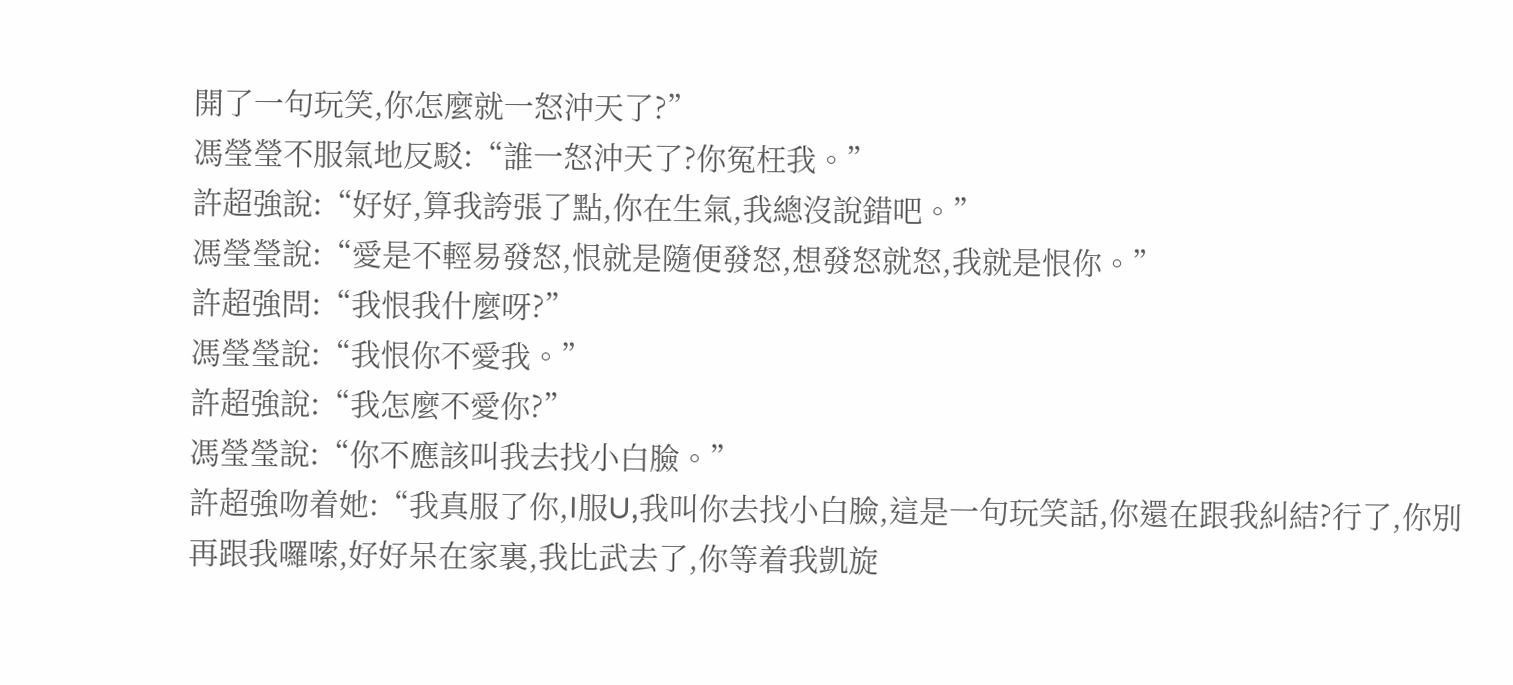開了一句玩笑,你怎麼就一怒沖天了?”
馮瑩瑩不服氣地反駁:“誰一怒沖天了?你冤枉我。”
許超強說:“好好,算我誇張了點,你在生氣,我總沒說錯吧。”
馮瑩瑩說:“愛是不輕易發怒,恨就是隨便發怒,想發怒就怒,我就是恨你。”
許超強問:“我恨我什麼呀?”
馮瑩瑩說:“我恨你不愛我。”
許超強說:“我怎麼不愛你?”
馮瑩瑩說:“你不應該叫我去找小白臉。”
許超強吻着她:“我真服了你,I服U,我叫你去找小白臉,這是一句玩笑話,你還在跟我糾結?行了,你別再跟我囉嗦,好好呆在家裏,我比武去了,你等着我凱旋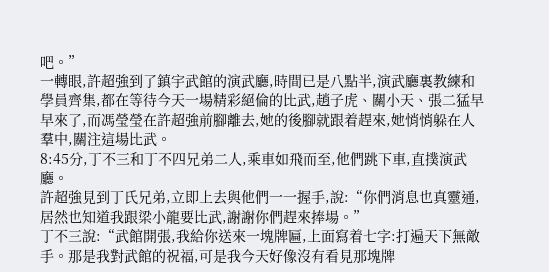吧。”
一轉眼,許超強到了鎮宇武館的演武廳,時間已是八點半,演武廳裏教練和學員齊集,都在等待今天一場精彩絕倫的比武,趙子虎、關小天、張二猛早早來了,而馮瑩瑩在許超強前腳離去,她的後腳就跟着趕來,她悄悄躲在人羣中,關注這場比武。
8:45分,丁不三和丁不四兄弟二人,乘車如飛而至,他們跳下車,直撲演武廳。
許超強見到丁氏兄弟,立即上去與他們一一握手,說:“你們消息也真靈通,居然也知道我跟梁小龍要比武,謝謝你們趕來捧場。”
丁不三說:“武館開張,我給你送來一塊牌匾,上面寫着七字:打遍天下無敵手。那是我對武館的祝福,可是我今天好像沒有看見那塊牌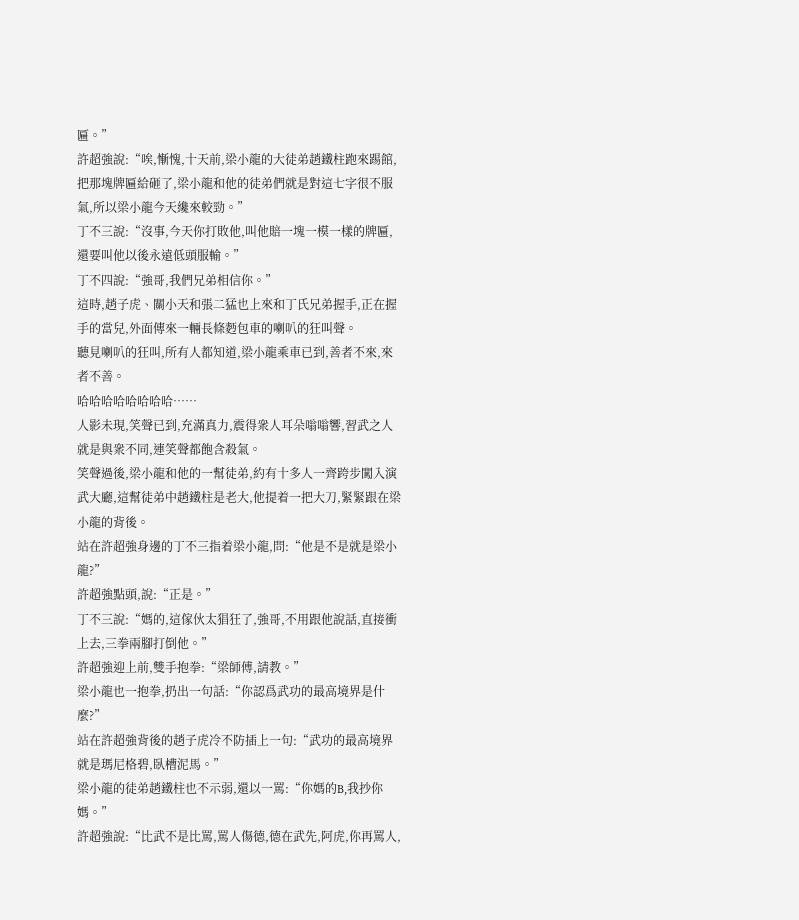匾。”
許超強說:“唉,慚愧,十天前,梁小龍的大徒弟趙鐵柱跑來踢館,把那塊牌匾給砸了,梁小龍和他的徒弟們就是對這七字很不服氣,所以梁小龍今天纔來較勁。”
丁不三說:“沒事,今天你打敗他,叫他賠一塊一模一樣的牌匾,還要叫他以後永遠低頭服輸。”
丁不四說:“強哥,我們兄弟相信你。”
這時,趙子虎、關小天和張二猛也上來和丁氏兄弟握手,正在握手的當兒,外面傳來一輛長條麪包車的喇叭的狂叫聲。
聽見喇叭的狂叫,所有人都知道,梁小龍乘車已到,善者不來,來者不善。
哈哈哈哈哈哈哈哈……
人影未現,笑聲已到,充滿真力,震得衆人耳朵嗡嗡響,習武之人就是與衆不同,連笑聲都飽含殺氣。
笑聲過後,梁小龍和他的一幫徒弟,約有十多人一齊跨步闖入演武大廳,這幫徒弟中趙鐵柱是老大,他提着一把大刀,緊緊跟在梁小龍的背後。
站在許超強身邊的丁不三指着梁小龍,問:“他是不是就是梁小龍?”
許超強點頭,說:“正是。”
丁不三說:“媽的,這傢伙太猖狂了,強哥,不用跟他說話,直接衝上去,三拳兩腳打倒他。”
許超強迎上前,雙手抱拳:“梁師傅,請教。”
梁小龍也一抱拳,扔出一句話:“你認爲武功的最高境界是什麼?”
站在許超強背後的趙子虎冷不防插上一句:“武功的最高境界就是瑪尼格碧,臥槽泥馬。”
梁小龍的徒弟趙鐵柱也不示弱,還以一罵:“你媽的B,我抄你媽。”
許超強說:“比武不是比罵,罵人傷德,德在武先,阿虎,你再罵人,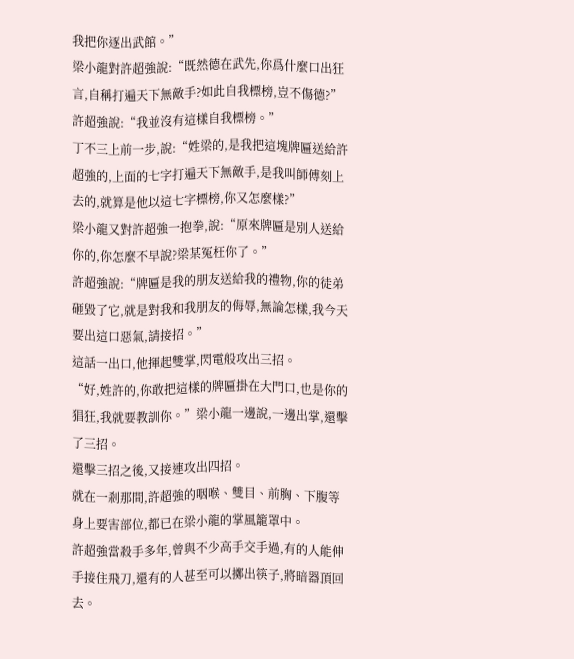我把你逐出武館。”
梁小龍對許超強說:“既然德在武先,你爲什麼口出狂言,自稱打遍天下無敵手?如此自我標榜,豈不傷德?”
許超強說:“我並沒有這樣自我標榜。”
丁不三上前一步,說:“姓梁的,是我把這塊牌匾送給許超強的,上面的七字打遍天下無敵手,是我叫師傅刻上去的,就算是他以這七字標榜,你又怎麼樣?”
梁小龍又對許超強一抱拳,說:“原來牌匾是別人送給你的,你怎麼不早說?梁某冤枉你了。”
許超強說:“牌匾是我的朋友送給我的禮物,你的徒弟砸毀了它,就是對我和我朋友的侮辱,無論怎樣,我今天要出這口惡氣,請接招。”
這話一出口,他揮起雙掌,閃電般攻出三招。
“好,姓許的,你敢把這樣的牌匾掛在大門口,也是你的猖狂,我就要教訓你。”梁小龍一邊說,一邊出掌,還擊了三招。
還擊三招之後,又接連攻出四招。
就在一剎那間,許超強的咽喉、雙目、前胸、下腹等身上要害部位,都已在梁小龍的掌風籠罩中。
許超強當殺手多年,曾與不少高手交手過,有的人能伸手接住飛刀,還有的人甚至可以擲出筷子,將暗器頂回去。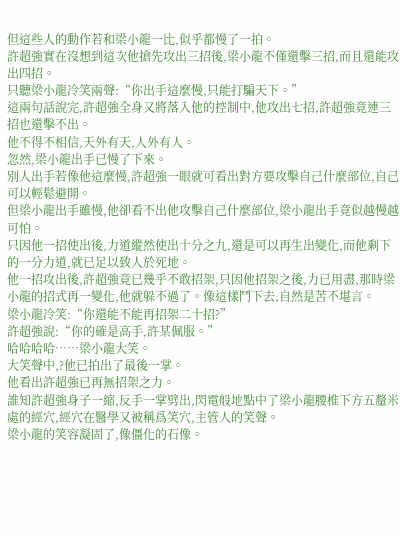但這些人的動作若和梁小龍一比,似乎都慢了一拍。
許超強實在沒想到這次他搶先攻出三招後,梁小龍不僅還擊三招,而且還能攻出四招。
只聽梁小龍冷笑兩聲:“你出手這麼慢,只能打騙天下。”
這兩句話說完,許超強全身又將落入他的控制中,他攻出七招,許超強竟連三招也還擊不出。
他不得不相信,天外有天,人外有人。
忽然,梁小龍出手已慢了下來。
別人出手若像他這麼慢,許超強一眼就可看出對方要攻擊自己什麼部位,自己可以輕鬆避開。
但梁小龍出手雖慢,他卻看不出他攻擊自己什麼部位,梁小龍出手竟似越慢越可怕。
只因他一招使出後,力道縱然使出十分之九,還是可以再生出變化,而他剩下的一分力道,就已足以致人於死地。
他一招攻出後,許超強竟已幾乎不敢招架,只因他招架之後,力已用盡,那時梁小龍的招式再一變化,他就躲不過了。像這樣鬥下去,自然是苦不堪言。
梁小龍冷笑:“你還能不能再招架二十招?”
許超強說:“你的確是高手,許某佩服。”
哈哈哈哈……梁小龍大笑。
大笑聲中,?他已拍出了最後一掌。
他看出許超強已再無招架之力。
誰知許超強身子一縮,反手一掌劈出,閃電般地點中了梁小龍腰椎下方五釐米處的經穴,經穴在醫學又被稱爲笑穴,主管人的笑聲。
梁小龍的笑容凝固了,像僵化的石像。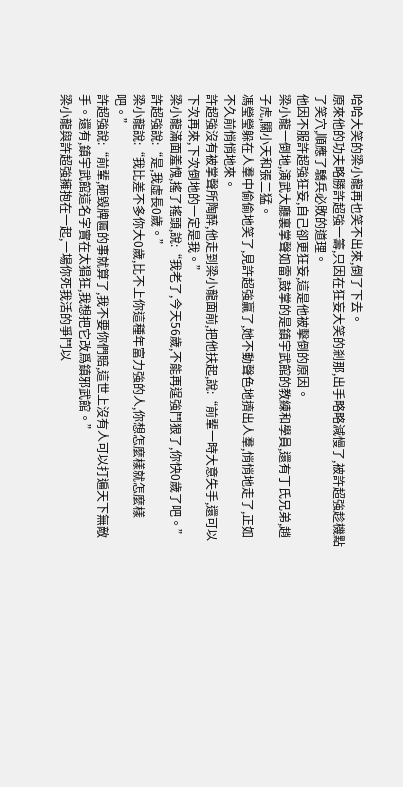哈哈大笑的梁小龍再也笑不出來,倒了下去。
原來他的功夫略勝許超強一籌,只因在狂妄大笑的剎那,出手略略減慢了,被許超強趁機點了笑穴,順應了驕兵必敗的道理。
他因不服許超強狂妄,自己卻更狂妄,這是他被擊倒的原因。
梁小龍一倒地,演武大廳裏掌聲如雷,鼓掌的是鎮宇武館的教練和學員,還有丁氏兄弟,趙子虎,關小天和張二猛。
馮瑩瑩躲在人羣中偷偷地笑了,見許超強贏了,她不動聲色地擠出人羣,悄悄地走了,正如不久前悄悄地來。
許超強沒有被掌聲所陶醉,他走到梁小龍面前,把他扶起,說:“前輩一時大意失手,還可以下次再來,下次倒地的一定是我。”
梁小龍滿面羞愧,搖了搖頭,說:“我老了,今天56歲,不能再逞強鬥狠了,你快0歲了吧。”
許超強說:“是,我虛長0歲。”
梁小龍說:“我比差不多你大0歲,比不上你這種年富力強的人,你想怎麼樣就怎麼樣吧。”
許超強說:“前輩,砸毀牌匾的事就算了,我不要你們賠,這世上沒有人可以打遍天下無敵手。還有,鎮宇武館這名字實在太猖狂,我想把它改爲鎮邪武館。”
梁小龍與許超強擁抱在一起,一場你死我活的爭鬥以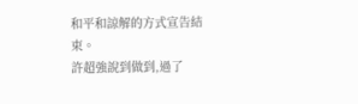和平和諒解的方式宣告結束。
許超強說到做到,過了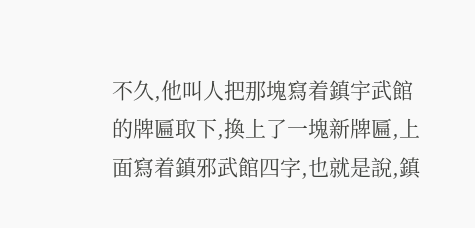不久,他叫人把那塊寫着鎮宇武館的牌匾取下,換上了一塊新牌匾,上面寫着鎮邪武館四字,也就是說,鎮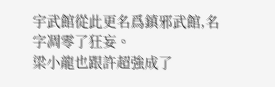宇武館從此更名爲鎮邪武館,名字凋零了狂妄。
梁小龍也跟許超強成了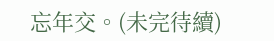忘年交。(未完待續)